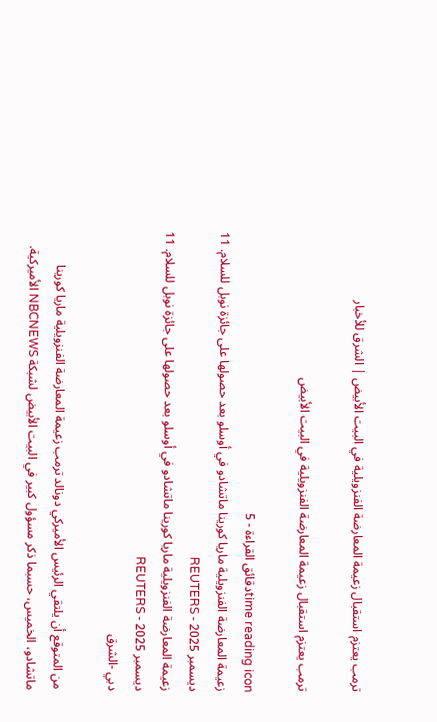ترمب يعتزم استقبال زعيمة المعارضة الفنزويلية في البيت الأبيض | الشرق للأخبار

ترمب يعتزم استقبال زعيمة المعارضة الفنزويلية في البيت الأبيض

time reading iconدقائق القراءة - 5
زعيمة المعارضة الفنزويلية ماريا كورينا ماتشادو في أوسلو بعد حصولها على جائزة نوبل للسلام. 11 ديسمبر 2025 - REUTERS
زعيمة المعارضة الفنزويلية ماريا كورينا ماتشادو في أوسلو بعد حصولها على جائزة نوبل للسلام. 11 ديسمبر 2025 - REUTERS
دبي -الشرق

من المتوقع أن يلتقي الرئيس الأميركي دونالد ترمب زعيمة المعارضة الفنزويلية ماريا كورينا ماتشادو، الخميس، حسبما ذكر مسؤول كبير في البيت الأبيض لشبكة NBCNEWS الأميركية.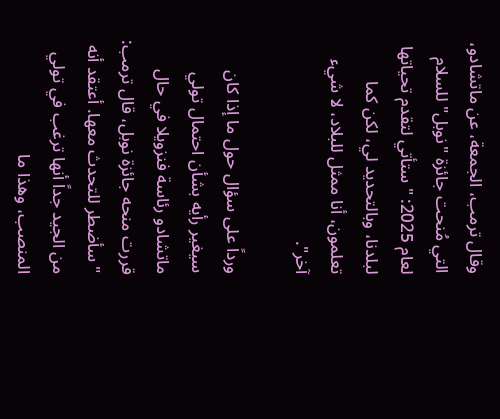وقال ترمب، الجمعة، عن ماتشادو، التي مُنحت جائزة "نوبل" للسلام لعام 2025: "ستأتي لتقدم تحياتها لبلدنا، وبالتحديد لي، لكن كما تعلمون، أنا ممثل للبلاد، لا شيء آخر".

ورداً على سؤال حول ما إذا كان سيغير رأيه بشأن احتمال تولي ماتشادو رئاسة فنزويلا في حال قررت منحه جائزة نوبل، قال ترمب: "سأضطر للتحدث معها. أعتقد أنه من الجيد جداً أنها ترغب في تولي المنصب، وهذا ما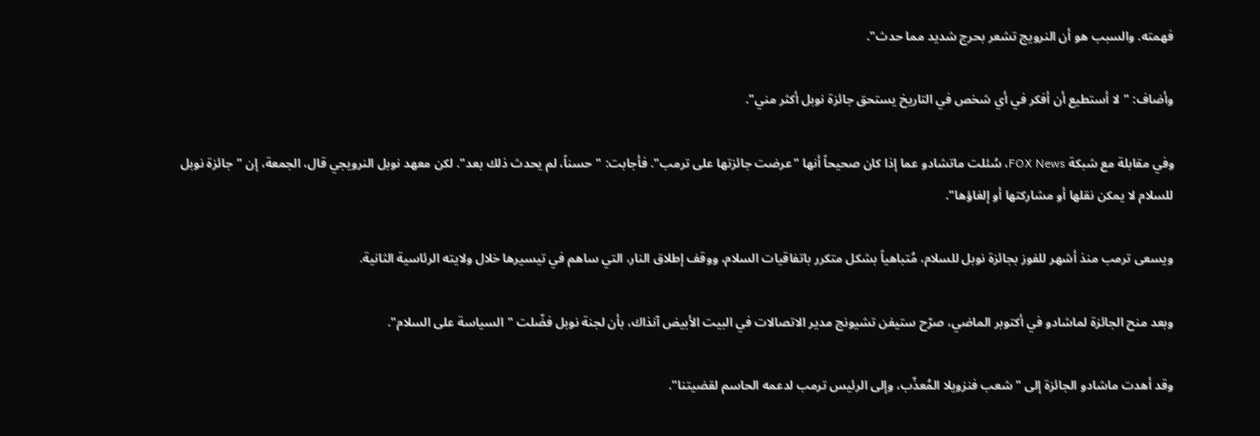فهمته. والسبب هو أن النرويج تشعر بحرج شديد مما حدث".

وأضاف: "لا أستطيع أن أفكر في أي شخص في التاريخ يستحق جائزة نوبل أكثر مني".

وفي مقابلة مع شبكة FOX News، سُئلت ماتشادو عما إذا كان صحيحاً أنها "عرضت جائزتها على ترمب". فأجابت: "حسناً، لم يحدث ذلك بعد". لكن معهد نوبل النرويجي قال، الجمعة، إن "جائزة نوبل للسلام لا يمكن نقلها أو مشاركتها أو إلغاؤها".

ويسعى ترمب منذ أشهر للفوز بجائزة نوبل للسلام، مُتباهياً بشكل متكرر باتفاقيات السلام، ووقف إطلاق النار، التي ساهم في تيسيرها خلال ولايته الرئاسية الثانية.

وبعد منح الجائزة لماشادو في أكتوبر الماضي، صرّح ستيفن تشيونج مدير الاتصالات في البيت الأبيض آنذاك، بأن لجنة نوبل فضّلت "السياسة على السلام".

وقد أهدت ماشادو الجائزة إلى "شعب فنزويلا المُعذّب، وإلى الرئيس ترمب لدعمه الحاسم لقضيتنا".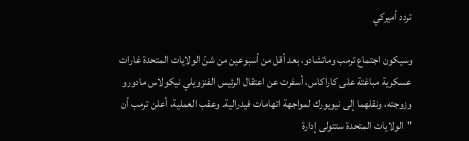تردد أميركي

وسيكون اجتماع ترمب وماتشادو، بعد أقل من أسبوعين من شنّ الولايات المتحدة غارات عسكرية مباغتة على كاراكاس، أسفرت عن اعتقال الرئيس الفنزويلي نيكولاس مادورو وزوجته، ونقلهما إلى نيويورك لمواجهة اتهامات فيدرالية. وعقب العملية، أعلن ترمب أن "الولايات المتحدة ستتولى إدارة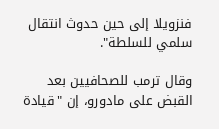فنزويلا إلى حين حدوث انتقال سلمي للسلطة".

وقال ترمب للصحافيين بعد القبض على مادورو، إن "قيادة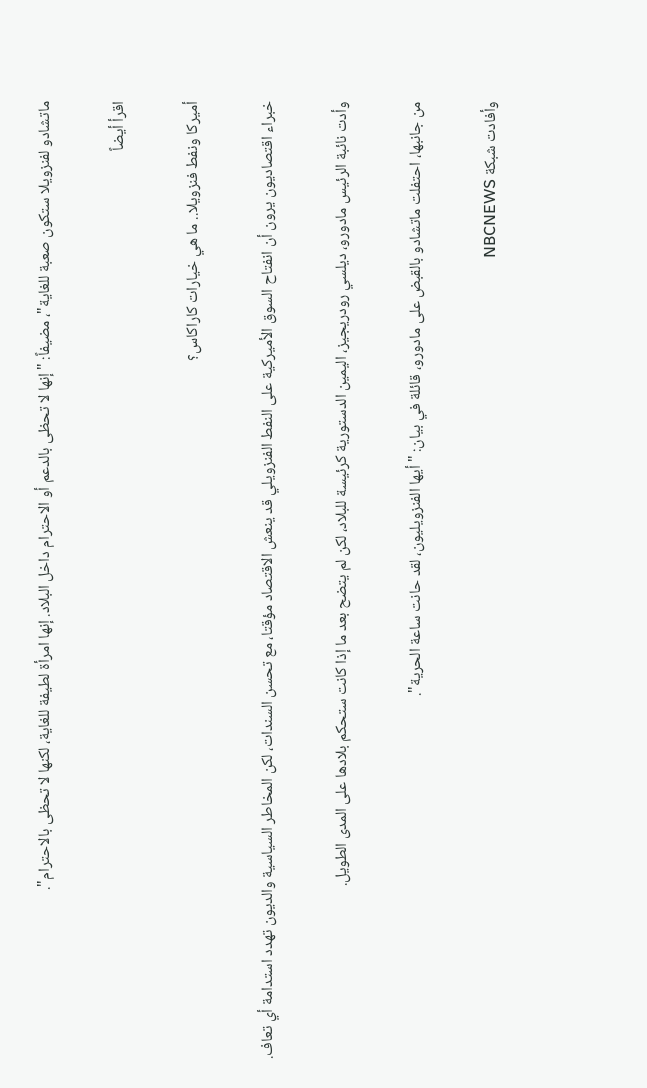ماتشادو لفنزويلا ستكون صعبة للغاية"، مضيفاً: "إنها لا تحظى بالدعم أو الاحترام داخل البلاد. إنها امرأة لطيفة للغاية، لكنها لا تحظى بالاحترام".

اقرأ أيضاً

أميركا ونفط فنزويلا.. ما هي خيارات كاراكاس؟

خبراء اقتصاديون يرون أن انفتاح السوق الأميركية على النفط الفنزويلي قد ينعش الاقتصاد مؤقتا، مع تحسن السندات، لكن المخاطر السياسية والديون تهدد استدامة أي تعاف.

وأدت نائبة الرئيس مادورو، ديلسي رودريجيز، اليمين الدستورية كرئيسة للبلاد، لكن لم يتضح بعد ما إذا كانت ستحكم بلادها على المدى الطويل.

من جانبها، احتفلت ماتشادو بالقبض على مادورو، قائلة في بيان: "أيها الفنزويليون، لقد حانت ساعة الحرية".

وأفادت شبكة NBCNEWS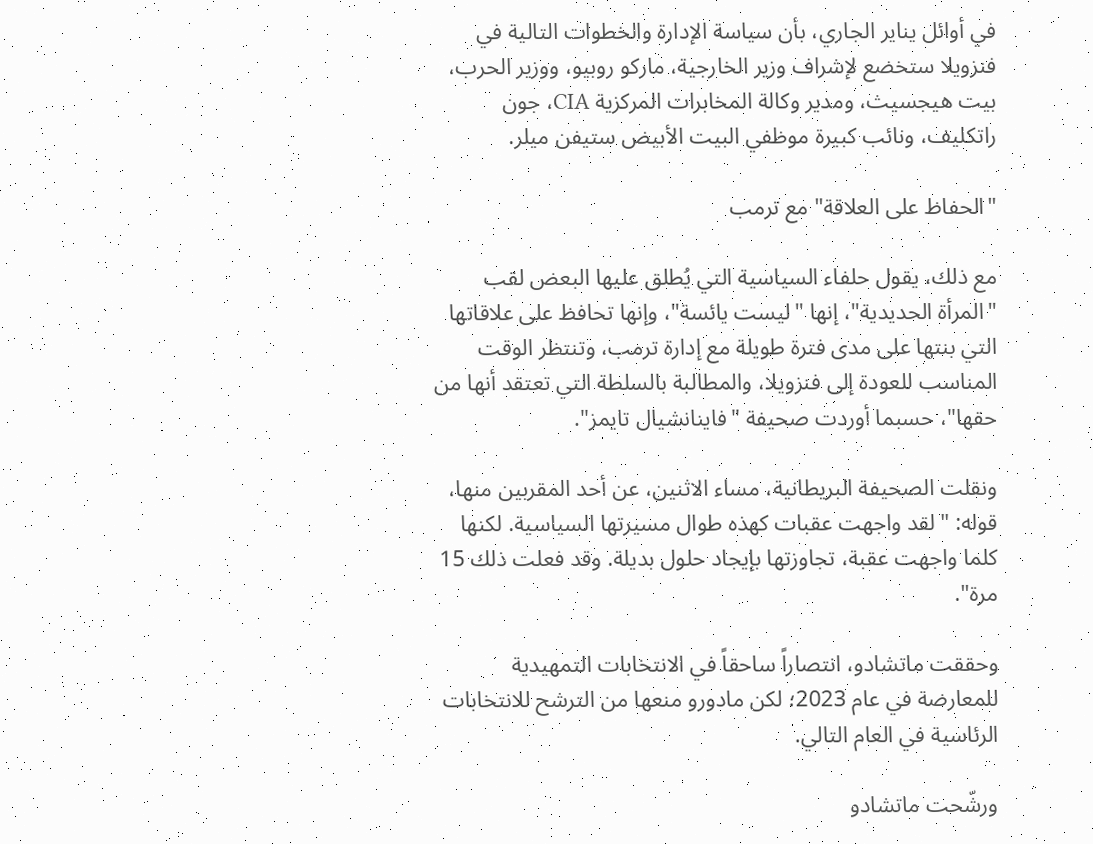في أوائل يناير الجاري، بأن سياسة الإدارة والخطوات التالية في فنزويلا ستخضع لإشراف وزير الخارجية، ماركو روبيو، ووزير الحرب، بيت هيجسيث، ومدير وكالة المخابرات المركزية CIA، جون راتكليف، ونائب كبيرة موظفي البيت الأبيض ستيفن ميلر.

"الحفاظ على العلاقة" مع ترمب

مع ذلك، يقول حلفاء السياسية التي يُطلق عليها البعض لقب "المرأة الحديدية"، إنها "ليست يائسة"، وإنها تحافظ على علاقاتها التي بنتها على مدى فترة طويلة مع إدارة ترمب، وتنتظر الوقت المناسب للعودة إلى فنزويلا، والمطالبة بالسلطة التي تعتقد أنها من حقها"، حسبما أوردت صحيفة "فاينانشيال تايمز".

ونقلت الصحيفة البريطانية، مساء الاثنين، عن أحد المقربين منها، قوله: "لقد واجهت عقبات كهذه طوال مسيرتها السياسية. لكنها كلما واجهت عقبة، تجاوزتها بإيجاد حلول بديلة. وقد فعلت ذلك 15 مرة".

وحققت ماتشادو، انتصاراً ساحقاً في الانتخابات التمهيدية للمعارضة في عام 2023؛ لكن مادورو منعها من الترشح للانتخابات الرئاسية في العام التالي.

ورشّحت ماتشادو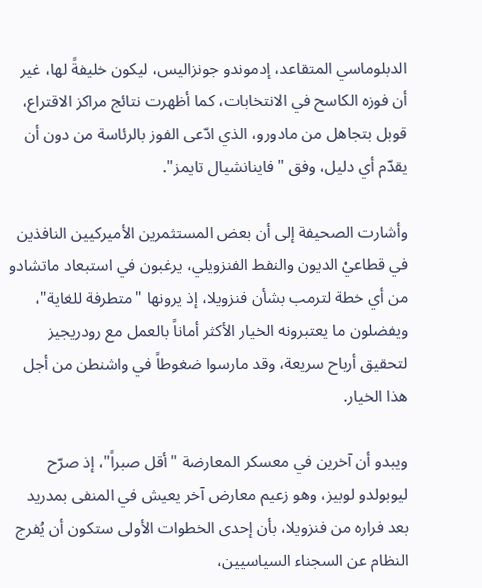الدبلوماسي المتقاعد، إدموندو جونزاليس، ليكون خليفةً لها، غير أن فوزه الكاسح في الانتخابات، كما أظهرت نتائج مراكز الاقتراع، قوبل بتجاهل من مادورو، الذي ادّعى الفوز بالرئاسة من دون أن يقدّم أي دليل، وفق "فاينانشيال تايمز".

وأشارت الصحيفة إلى أن بعض المستثمرين الأميركيين النافذين في قطاعيْ الديون والنفط الفنزويلي، يرغبون في استبعاد ماتشادو من أي خطة لترمب بشأن فنزويلا، إذ يرونها "متطرفة للغاية"، ويفضلون ما يعتبرونه الخيار الأكثر أماناً بالعمل مع رودريجيز لتحقيق أرباح سريعة، وقد مارسوا ضغوطاً في واشنطن من أجل هذا الخيار.

ويبدو أن آخرين في معسكر المعارضة "أقل صبراً"، إذ صرّح ليوبولدو لوبيز، وهو زعيم معارض آخر يعيش في المنفى بمدريد بعد فراره من فنزويلا، بأن إحدى الخطوات الأولى ستكون أن يُفرج النظام عن السجناء السياسيين،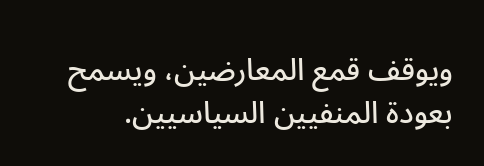ويوقف قمع المعارضين، ويسمح بعودة المنفيين السياسيين.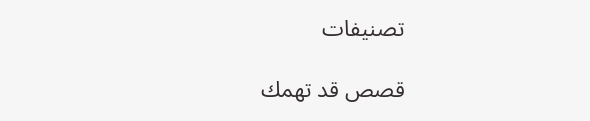تصنيفات

قصص قد تهمك